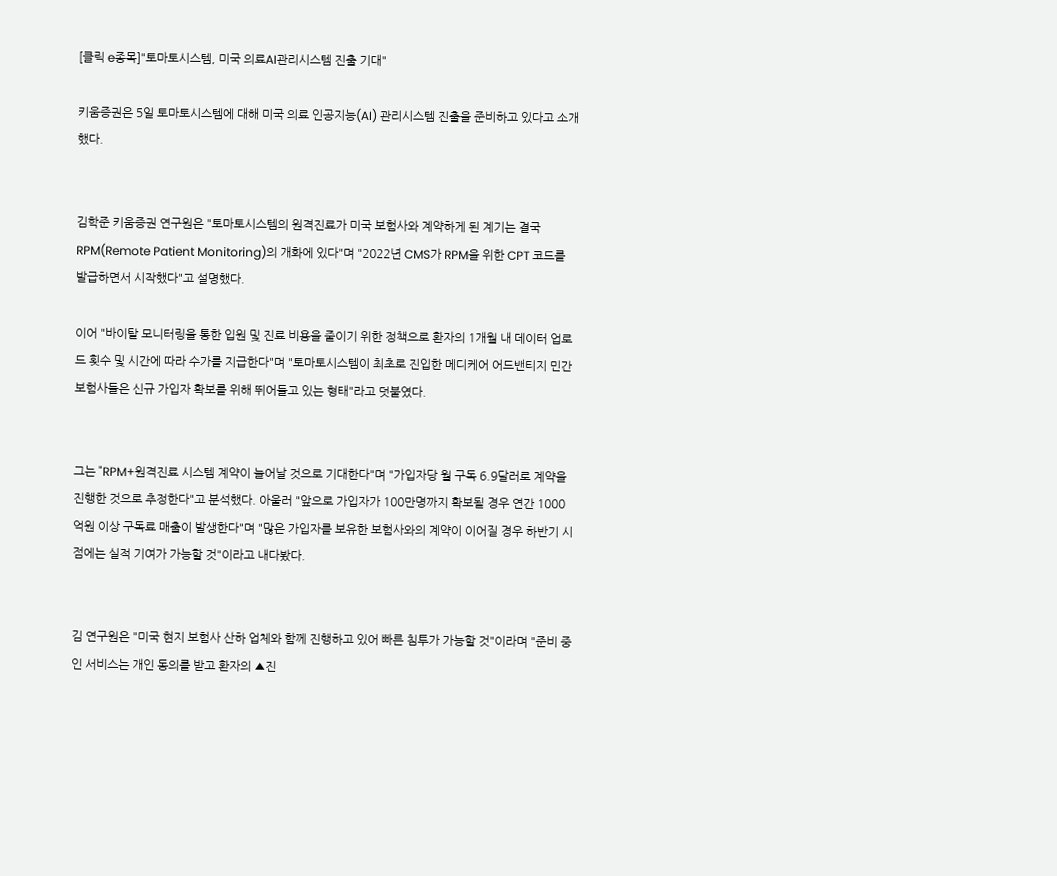[클릭 e종목]"토마토시스템, 미국 의료AI관리시스템 진출 기대"

키움증권은 5일 토마토시스템에 대해 미국 의료 인공지능(AI) 관리시스템 진출을 준비하고 있다고 소개했다.


김학준 키움증권 연구원은 "토마토시스템의 원격진료가 미국 보험사와 계약하게 된 계기는 결국 RPM(Remote Patient Monitoring)의 개화에 있다"며 "2022년 CMS가 RPM을 위한 CPT 코드를 발급하면서 시작했다"고 설명했다.

이어 "바이탈 모니터링을 통한 입원 및 진료 비용을 줄이기 위한 정책으로 환자의 1개월 내 데이터 업로드 횟수 및 시간에 따라 수가를 지급한다"며 "토마토시스템이 최초로 진입한 메디케어 어드밴티지 민간 보험사들은 신규 가입자 확보를 위해 뛰어들고 있는 형태"라고 덧붙였다.


그는 "RPM+원격진료 시스템 계약이 늘어날 것으로 기대한다"며 "가입자당 월 구독 6.9달러로 계약을 진행한 것으로 추정한다"고 분석했다. 아울러 "앞으로 가입자가 100만명까지 확보될 경우 연간 1000억원 이상 구독료 매출이 발생한다"며 "많은 가입자를 보유한 보험사와의 계약이 이어질 경우 하반기 시점에는 실적 기여가 가능할 것"이라고 내다봤다.


김 연구원은 "미국 현지 보험사 산하 업체와 함께 진행하고 있어 빠른 침투가 가능할 것"이라며 "준비 중인 서비스는 개인 동의를 받고 환자의 ▲진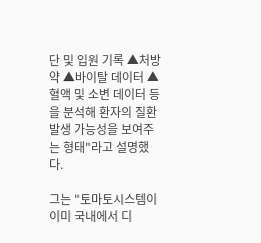단 및 입원 기록 ▲처방약 ▲바이탈 데이터 ▲혈액 및 소변 데이터 등을 분석해 환자의 질환 발생 가능성을 보여주는 형태"라고 설명했다.

그는 "토마토시스템이 이미 국내에서 디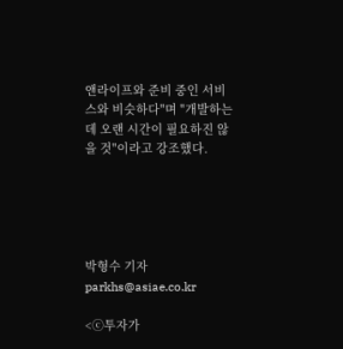앤라이프와 준비 중인 서비스와 비슷하다"며 "개발하는 데 오랜 시간이 필요하진 않을 것"이라고 강조했다.





박형수 기자 parkhs@asiae.co.kr

<ⓒ투자가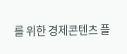를 위한 경제콘텐츠 플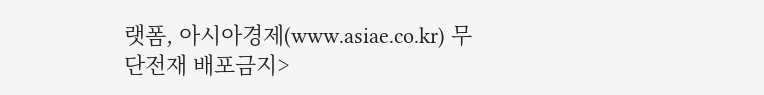랫폼, 아시아경제(www.asiae.co.kr) 무단전재 배포금지>